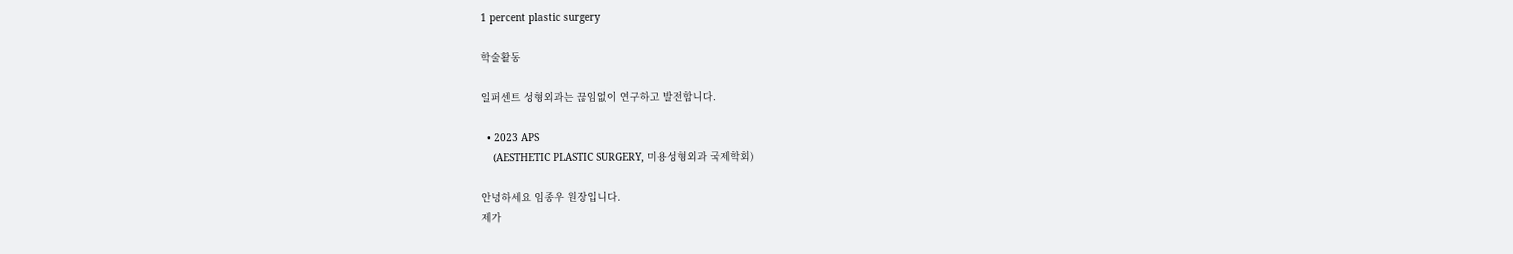1 percent plastic surgery

학술활동

일퍼센트 성형외과는 끊임없이 연구하고 발전합니다.

  • 2023 APS
    (AESTHETIC PLASTIC SURGERY, 미용성형외과 국제학회)

안녕하세요 임종우 원장입니다.
제가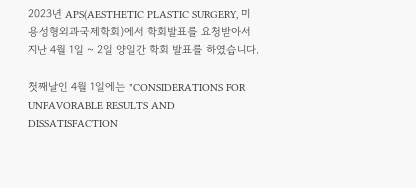2023년 APS(AESTHETIC PLASTIC SURGERY, 미용성형외과국제학회)에서 학회발표를 요청받아서 지난 4월 1일 ~ 2일 양일간 학회 발표를 하였습니다.

첫째날인 4월 1일에는 "CONSIDERATIONS FOR UNFAVORABLE RESULTS AND DISSATISFACTION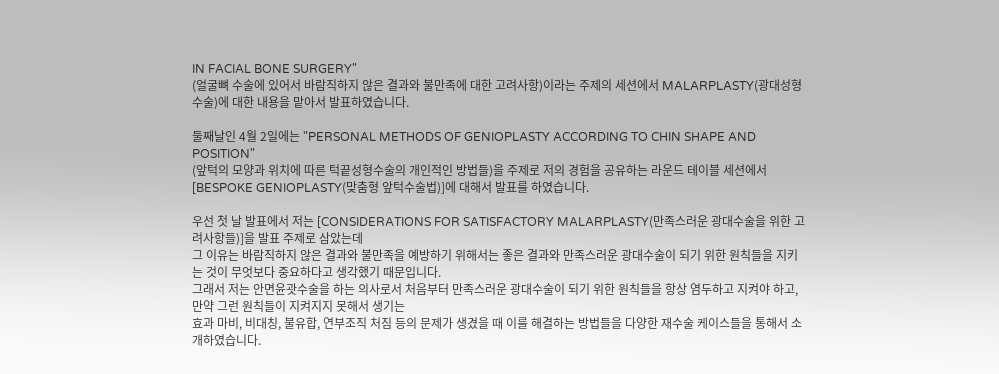IN FACIAL BONE SURGERY"
(얼굴뼈 수술에 있어서 바람직하지 않은 결과와 불만족에 대한 고려사항)이라는 주제의 세션에서 MALARPLASTY(광대성형수술)에 대한 내용을 맡아서 발표하였습니다.

둘째날인 4월 2일에는 "PERSONAL METHODS OF GENIOPLASTY ACCORDING TO CHIN SHAPE AND POSITION"
(앞턱의 모양과 위치에 따른 턱끝성형수술의 개인적인 방법들)을 주제로 저의 경험을 공유하는 라운드 테이블 세션에서
[BESPOKE GENIOPLASTY(맞춤형 앞턱수술법)]에 대해서 발표를 하였습니다.

우선 첫 날 발표에서 저는 [CONSIDERATIONS FOR SATISFACTORY MALARPLASTY(만족스러운 광대수술을 위한 고려사항들)]을 발표 주제로 삼았는데
그 이유는 바람직하지 않은 결과와 불만족을 예방하기 위해서는 좋은 결과와 만족스러운 광대수술이 되기 위한 원칙들을 지키는 것이 무엇보다 중요하다고 생각했기 때문입니다.
그래서 저는 안면윤괏수술을 하는 의사로서 처음부터 만족스러운 광대수술이 되기 위한 원칙들을 항상 염두하고 지켜야 하고, 만약 그런 원칙들이 지켜지지 못해서 생기는
효과 마비, 비대칭, 불유합, 연부조직 처짐 등의 문제가 생겼을 때 이를 해결하는 방법들을 다양한 재수술 케이스들을 통해서 소개하였습니다.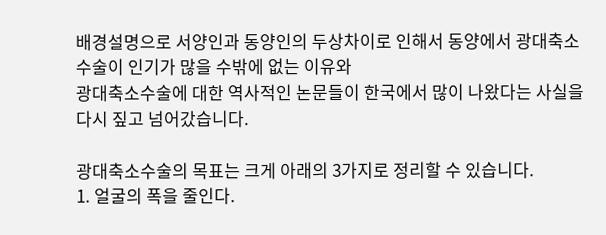배경설명으로 서양인과 동양인의 두상차이로 인해서 동양에서 광대축소수술이 인기가 많을 수밖에 없는 이유와
광대축소수술에 대한 역사적인 논문들이 한국에서 많이 나왔다는 사실을 다시 짚고 넘어갔습니다.

광대축소수술의 목표는 크게 아래의 3가지로 정리할 수 있습니다.
1. 얼굴의 폭을 줄인다.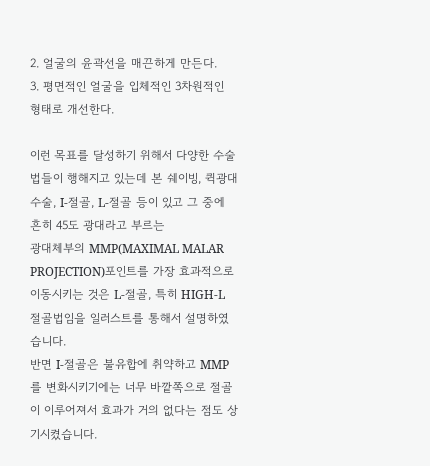2. 얼굴의 윤곽선을 매끈하게 만든다.
3. 평면적인 얼굴을 입체적인 3차원적인 형태로 개선한다.

이런 목표를 달성하기 위해서 다양한 수술법들이 행해지고 있는데 본 쉐이빙, 퀵광대수술, I-절골, L-절골 등이 있고 그 중에 흔히 45도 광대라고 부르는
광대체부의 MMP(MAXIMAL MALAR PROJECTION)포인트를 가장 효과적으로 이동시키는 것은 L-절골, 특히 HIGH-L 절골법임을 일러스트를 통해서 설명하였습니다.
반면 I-절골은 불유합에 취약하고 MMP를 변화시키기에는 너무 바깥쪽으로 절골이 이루어져서 효과가 거의 없다는 점도 상기시켰습니다.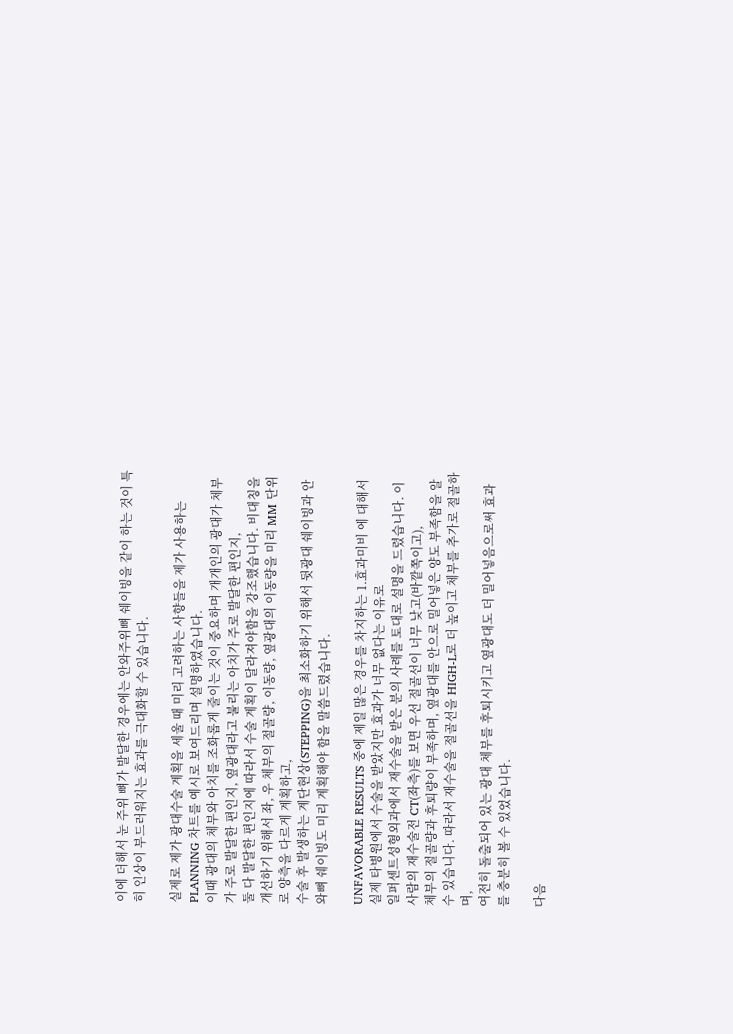이에 더해서 눈 주위 뼈가 발달한 경우에는 안와주위뼈 쉐이빙을 같이 하는 것이 특히 인상이 부드러워지는 효과를 극대화할 수 있습니다.

실제로 제가 광대수술 계획을 세울 때 미리 고려하는 사향들을 제가 사용하는 PLANNING 차트를 예시로 보여드리며 설명하였습니다.
이때 광대의 체부와 아치를 조화롭게 줄이는 것이 중요하며 개개인의 광대가 체부가 주로 발달한 편인지, 옆광대라고 불리는 아치가 주로 발달한 편인지,
둘 다 발달한 편인지에 따라서 수술 계획이 달라져야함을 강조했습니다. 비대칭을 개선하기 위해서 좌, 우 체부의 절골량, 이동량, 옆광대의 이동량을 미리 MM 단위로 양측을 다르게 계획하고,
수술 후 발생하는 계단현상(STEPPING)을 최소화하기 위해서 뒷광대 쉐이빙과 안와뼈 쉐이빙도 미리 계획해야 함을 말씀드렸습니다.

UNFAVORABLE RESULTS 중에 제일 많은 경우를 차지하는 1.효과미비 에 대해서 실제 타병원에서 수술을 받았지만 효과가 너무 없다는 이유로
일퍼센트성형외과에서 재수술을 받은 분의 사례를 토대로 설명을 드렸습니다. 이 사람의 재수술전 CT(좌측)를 보면 우선 절골선이 너무 낮고(바깥쪽이고),
체부의 절골량과 후퇴량이 부족하며, 옆광대를 안으로 밀어넣은 양도 부족함을 알 수 있습니다. 따라서 재수술을 절골선을 HIGH-L로 더 높이고 체부를 추가로 절골하며,
여전히 돌출되어 있는 광대 체부를 후퇴시키고 옆광대도 더 밀어넣음으로써 효과를 충분히 볼 수 있었습니다.

다음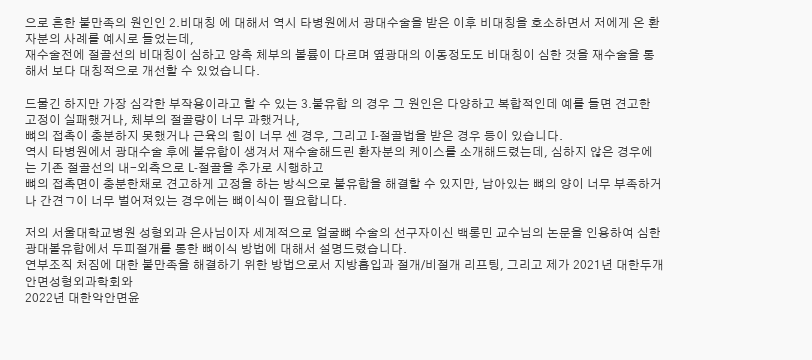으로 흔한 불만족의 원인인 2.비대칭 에 대해서 역시 타병원에서 광대수술을 받은 이후 비대칭을 호소하면서 저에게 온 환자분의 사례를 예시로 들었는데,
재수술전에 절골선의 비대칭이 심하고 양측 체부의 볼륨이 다르며 옆광대의 이동정도도 비대칭이 심한 것을 재수술을 통해서 보다 대칭적으로 개선할 수 있었습니다.

드물긴 하지만 가장 심각한 부작용이라고 할 수 있는 3.불유합 의 경우 그 원인은 다양하고 복합적인데 예를 들면 견고한 고정이 실패했거나, 체부의 절골량이 너무 과했거나,
뼈의 접촉이 충분하지 못했거나 근육의 힘이 너무 센 경우, 그리고 I-절골법을 받은 경우 등이 있습니다.
역시 타병원에서 광대수술 후에 불유합이 생겨서 재수술해드린 환자분의 케이스를 소개해드렸는데, 심하지 않은 경우에는 기존 절골선의 내-외측으로 L-절골을 추가로 시행하고
뼈의 접촉면이 충분한채로 견고하게 고정을 하는 방식으로 불유합을 해결할 수 있지만, 남아있는 뼈의 양이 너무 부족하거나 간견ㄱ이 너무 벌어져있는 경우에는 뼈이식이 필요합니다.

저의 서울대학교병원 성형외과 은사님이자 세계적으로 얼굴뼈 수술의 선구자이신 백롱민 교수님의 논문을 인용하여 심한 광대볼유합에서 두피절개를 통한 뼈이식 방법에 대해서 설명드렸습니다.
연부조직 처짐에 대한 불만족을 해결하기 위한 방법으로서 지방흡입과 절개/비절개 리프팅, 그리고 제가 2021년 대한두개안면성형외과학회와
2022년 대한악안면윤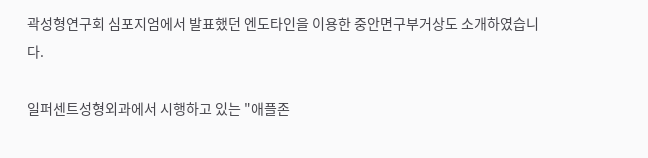곽성형연구회 심포지엄에서 발표했던 엔도타인을 이용한 중안면구부거상도 소개하였습니다.

일퍼센트성형외과에서 시행하고 있는 "애플존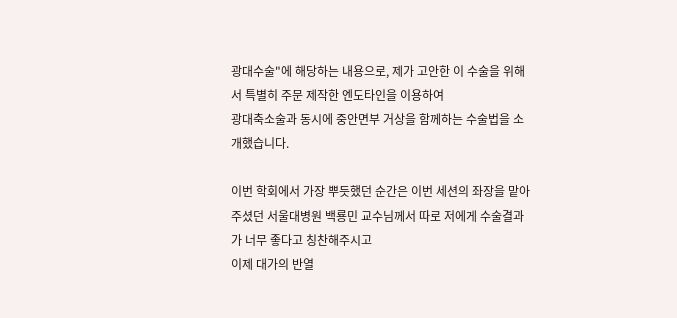광대수술"에 해당하는 내용으로, 제가 고안한 이 수술을 위해서 특별히 주문 제작한 엔도타인을 이용하여
광대축소술과 동시에 중안면부 거상을 함께하는 수술법을 소개했습니다.

이번 학회에서 가장 뿌듯했던 순간은 이번 세션의 좌장을 맡아주셨던 서울대병원 백룡민 교수님께서 따로 저에게 수술결과가 너무 좋다고 칭찬해주시고
이제 대가의 반열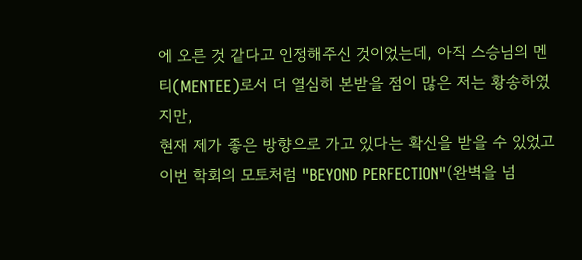에 오른 것 같다고 인정해주신 것이었는데, 아직 스승님의 멘티(MENTEE)로서 더 열심히 본받을 점이 많은 저는 황송하였지만,
현재 제가 좋은 방향으로 가고 있다는 확신을 받을 수 있었고 이번 학회의 모토처럼 "BEYOND PERFECTION"(완벽을 넘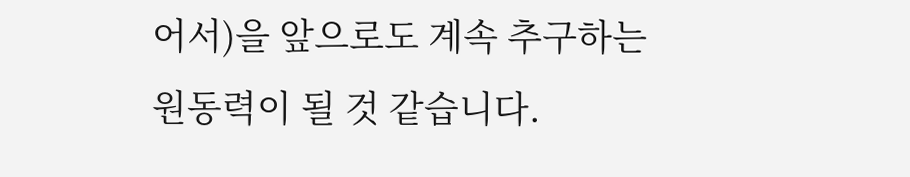어서)을 앞으로도 계속 추구하는 원동력이 될 것 같습니다.